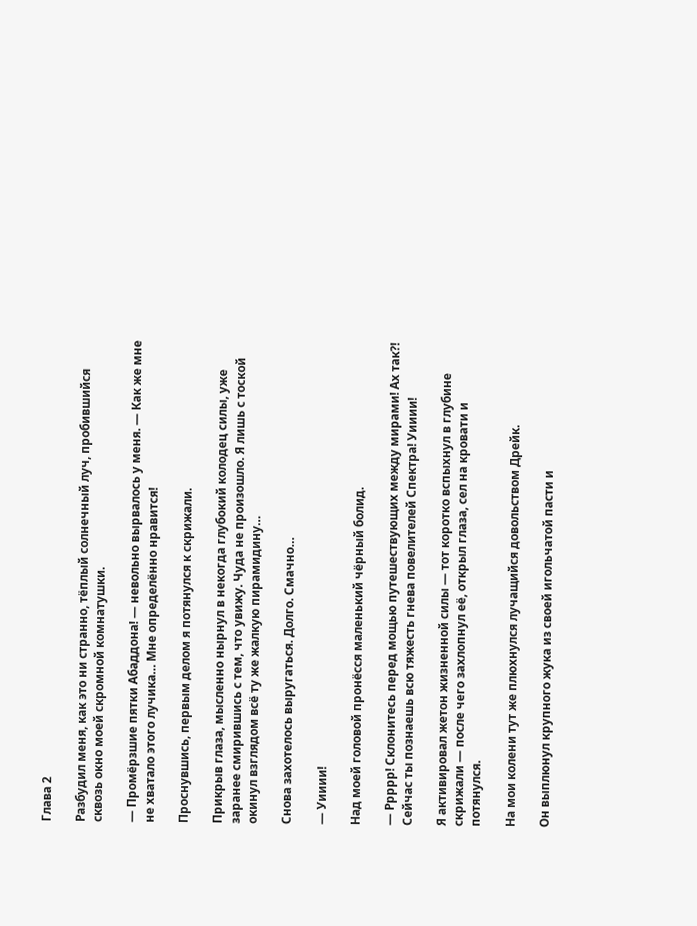Глава 2

Разбудил меня, как это ни странно, тёплый солнечный луч, пробившийся сквозь окно моей скромной комнатушки.

— Промёрзшие пятки Абаддона! — невольно вырвалось у меня. — Как же мне не хватало этого лучика… Мне определённо нравится!

Проснувшись, первым делом я потянулся к скрижали.

Прикрыв глаза, мысленно нырнул в некогда глубокий колодец силы, уже заранее смирившись с тем, что увижу. Чуда не произошло. Я лишь с тоской окинул взглядом всё ту же жалкую пирамидину…

Снова захотелось выругаться. Долго. Смачно…

— Уииии!

Над моей головой пронёсся маленький чёрный болид.

— Ррррр! Склонитесь перед мощью путешествующих между мирами! Ах так⁈ Сейчас ты познаешь всю тяжесть гнева повелителей Спектра! Уииии!

Я активировал жетон жизненной силы — тот коротко вспыхнул в глубине скрижали — после чего захлопнул её, открыл глаза, сел на кровати и потянулся.

На мои колени тут же плюхнулся лучащийся довольством Дрейк.

Он выплюнул крупного жука из своей игольчатой пасти и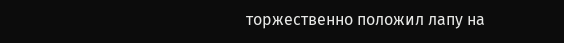торжественно положил лапу на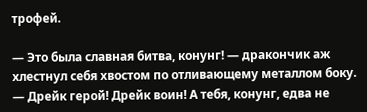трофей.

— Это была славная битва, конунг! — дракончик аж хлестнул себя хвостом по отливающему металлом боку. — Дрейк герой! Дрейк воин! А тебя, конунг, едва не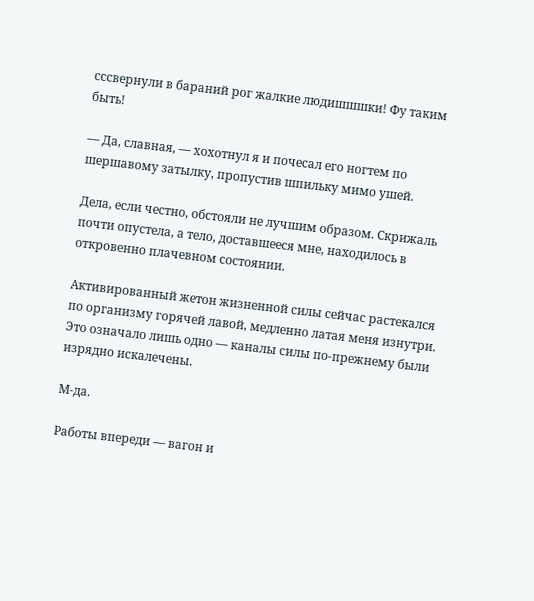сссвернули в бараний рог жалкие людишшшки! Фу таким быть!

— Да, славная, — хохотнул я и почесал его ногтем по шершавому затылку, пропустив шпильку мимо ушей.

Дела, если честно, обстояли не лучшим образом. Скрижаль почти опустела, а тело, доставшееся мне, находилось в откровенно плачевном состоянии.

Активированный жетон жизненной силы сейчас растекался по организму горячей лавой, медленно латая меня изнутри. Это означало лишь одно — каналы силы по-прежнему были изрядно искалечены.

М-да.

Работы впереди — вагон и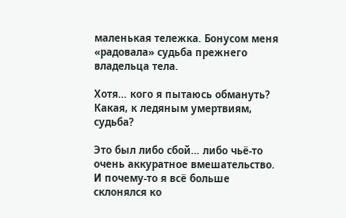маленькая тележка. Бонусом меня «радовала» судьба прежнего владельца тела.

Хотя… кого я пытаюсь обмануть? Какая, к ледяным умертвиям, судьба?

Это был либо сбой… либо чьё-то очень аккуратное вмешательство. И почему-то я всё больше склонялся ко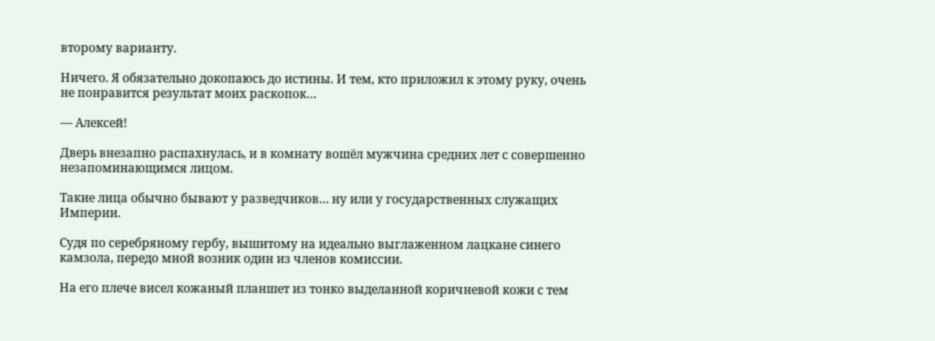второму варианту.

Ничего. Я обязательно докопаюсь до истины. И тем, кто приложил к этому руку, очень не понравится результат моих раскопок…

— Алексей!

Дверь внезапно распахнулась, и в комнату вошёл мужчина средних лет с совершенно незапоминающимся лицом.

Такие лица обычно бывают у разведчиков… ну или у государственных служащих Империи.

Судя по серебряному гербу, вышитому на идеально выглаженном лацкане синего камзола, передо мной возник один из членов комиссии.

На его плече висел кожаный планшет из тонко выделанной коричневой кожи с тем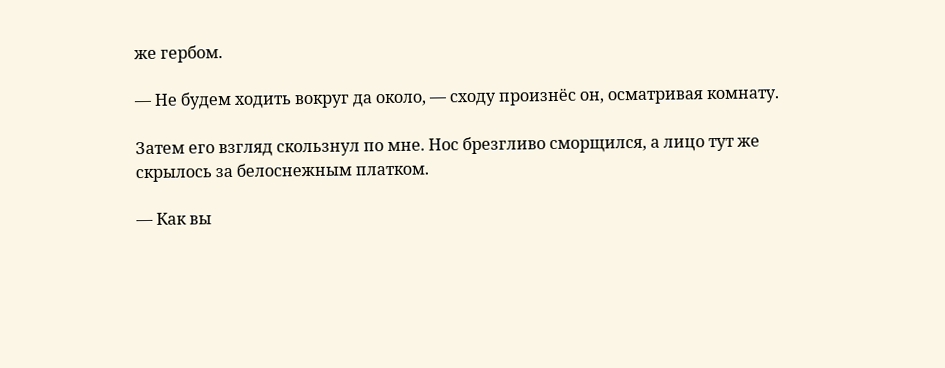же гербом.

— Не будем ходить вокруг да около, — сходу произнёс он, осматривая комнату.

Затем его взгляд скользнул по мне. Нос брезгливо сморщился, а лицо тут же скрылось за белоснежным платком.

— Как вы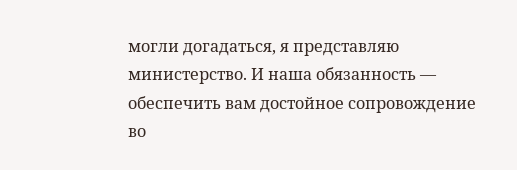могли догадаться, я представляю министерство. И наша обязанность — обеспечить вам достойное сопровождение во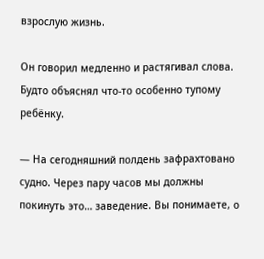взрослую жизнь.

Он говорил медленно и растягивал слова. Будто объяснял что-то особенно тупому ребёнку.

— На сегодняшний полдень зафрахтовано судно. Через пару часов мы должны покинуть это… заведение. Вы понимаете, о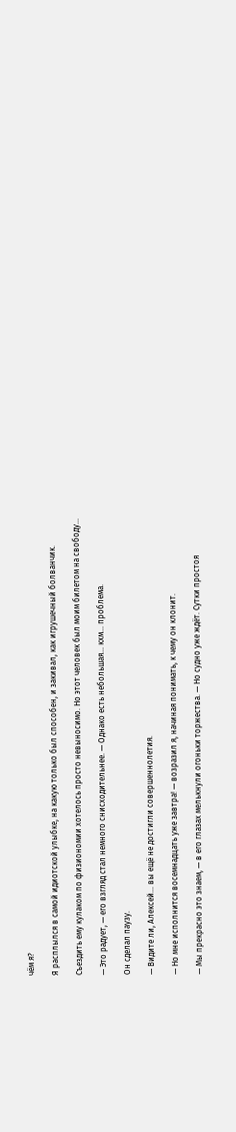чём я?

Я расплылся в самой идиотской улыбке, на какую только был способен, и закивал, как игрушечный болванчик.

Съездить ему кулаком по физиономии хотелось просто невыносимо. Но этот человек был моим билетом на свободу…

— Это радует, — его взгляд стал немного снисходительнее. — Однако есть небольшая… кхм… проблема.

Он сделал паузу.

— Видите ли, Алексей… вы ещё не достигли совершеннолетия.

— Но мне исполнится восемнадцать уже завтра! — возразил я, начиная понимать, к чему он клонит.

— Мы прекрасно это знаем, — в его глазах мелькнули огоньки торжества. — Но судно уже ждёт. Сутки простоя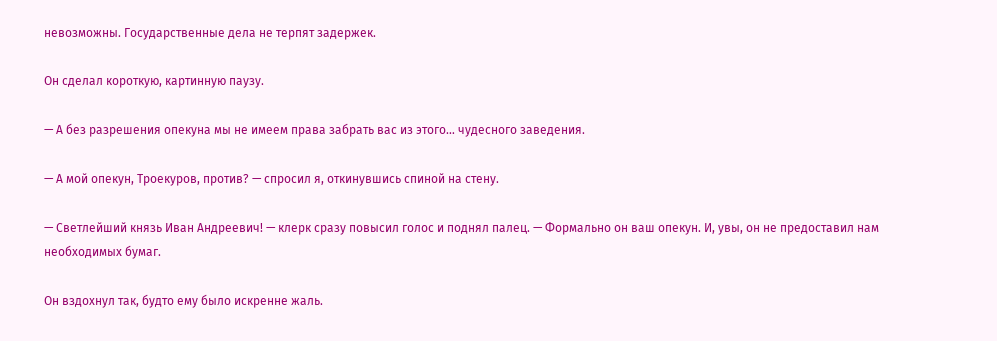невозможны. Государственные дела не терпят задержек.

Он сделал короткую, картинную паузу.

— А без разрешения опекуна мы не имеем права забрать вас из этого… чудесного заведения.

— А мой опекун, Троекуров, против? — спросил я, откинувшись спиной на стену.

— Светлейший князь Иван Андреевич! — клерк сразу повысил голос и поднял палец. — Формально он ваш опекун. И, увы, он не предоставил нам необходимых бумаг.

Он вздохнул так, будто ему было искренне жаль.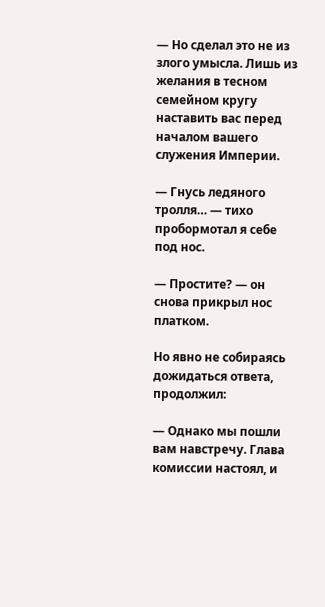— Но сделал это не из злого умысла. Лишь из желания в тесном семейном кругу наставить вас перед началом вашего служения Империи.

— Гнусь ледяного тролля… — тихо пробормотал я себе под нос.

— Простите? — он снова прикрыл нос платком.

Но явно не собираясь дожидаться ответа, продолжил:

— Однако мы пошли вам навстречу. Глава комиссии настоял, и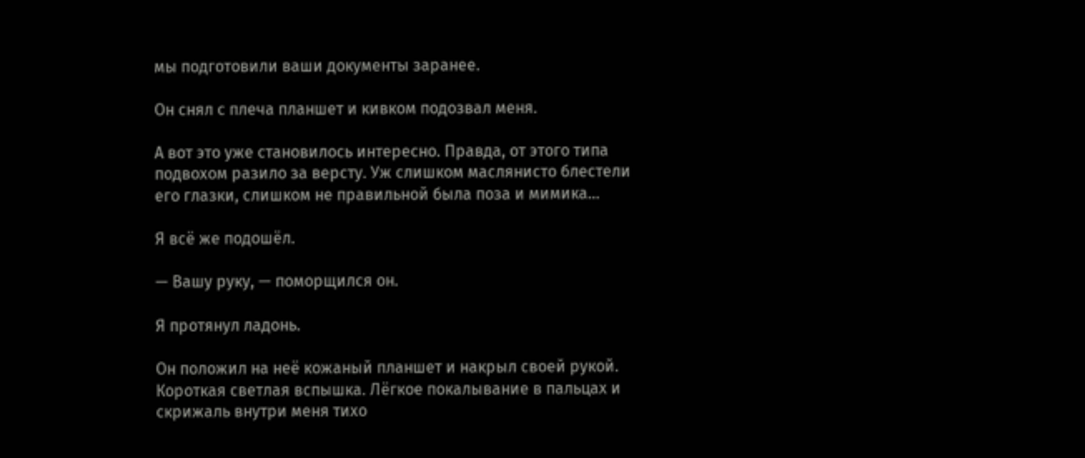мы подготовили ваши документы заранее.

Он снял с плеча планшет и кивком подозвал меня.

А вот это уже становилось интересно. Правда, от этого типа подвохом разило за версту. Уж слишком маслянисто блестели его глазки, слишком не правильной была поза и мимика…

Я всё же подошёл.

— Вашу руку, — поморщился он.

Я протянул ладонь.

Он положил на неё кожаный планшет и накрыл своей рукой. Короткая светлая вспышка. Лёгкое покалывание в пальцах и скрижаль внутри меня тихо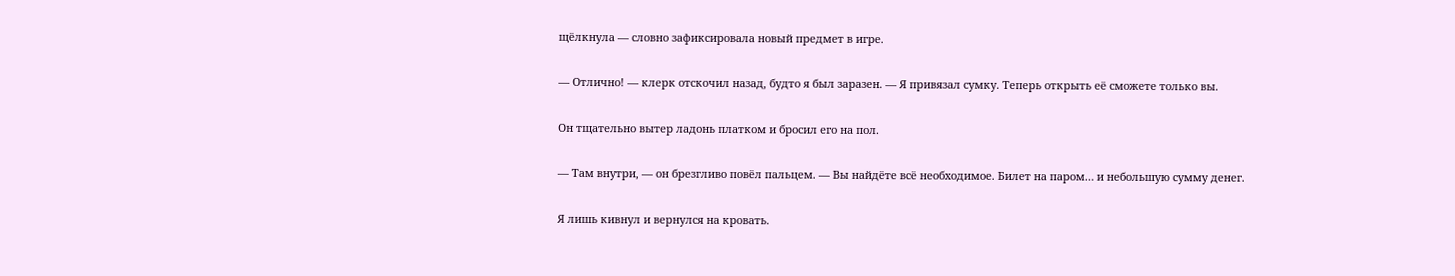щёлкнула — словно зафиксировала новый предмет в игре.

— Отлично! — клерк отскочил назад, будто я был заразен. — Я привязал сумку. Теперь открыть её сможете только вы.

Он тщательно вытер ладонь платком и бросил его на пол.

— Там внутри, — он брезгливо повёл пальцем. — Вы найдёте всё необходимое. Билет на паром… и небольшую сумму денег.

Я лишь кивнул и вернулся на кровать.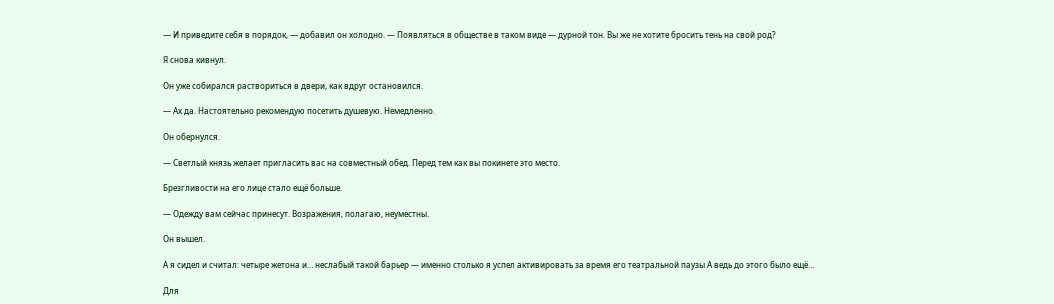— И приведите себя в порядок, — добавил он холодно. — Появляться в обществе в таком виде — дурной тон. Вы же не хотите бросить тень на свой род?

Я снова кивнул.

Он уже собирался раствориться в двери, как вдруг остановился.

— Ах да. Настоятельно рекомендую посетить душевую. Немедленно.

Он обернулся.

— Светлый князь желает пригласить вас на совместный обед. Перед тем как вы покинете это место.

Брезгливости на его лице стало ещё больше.

— Одежду вам сейчас принесут. Возражения, полагаю, неуместны.

Он вышел.

А я сидел и считал: четыре жетона и… неслабый такой барьер — именно столько я успел активировать за время его театральной паузы А ведь до этого было ещё…

Для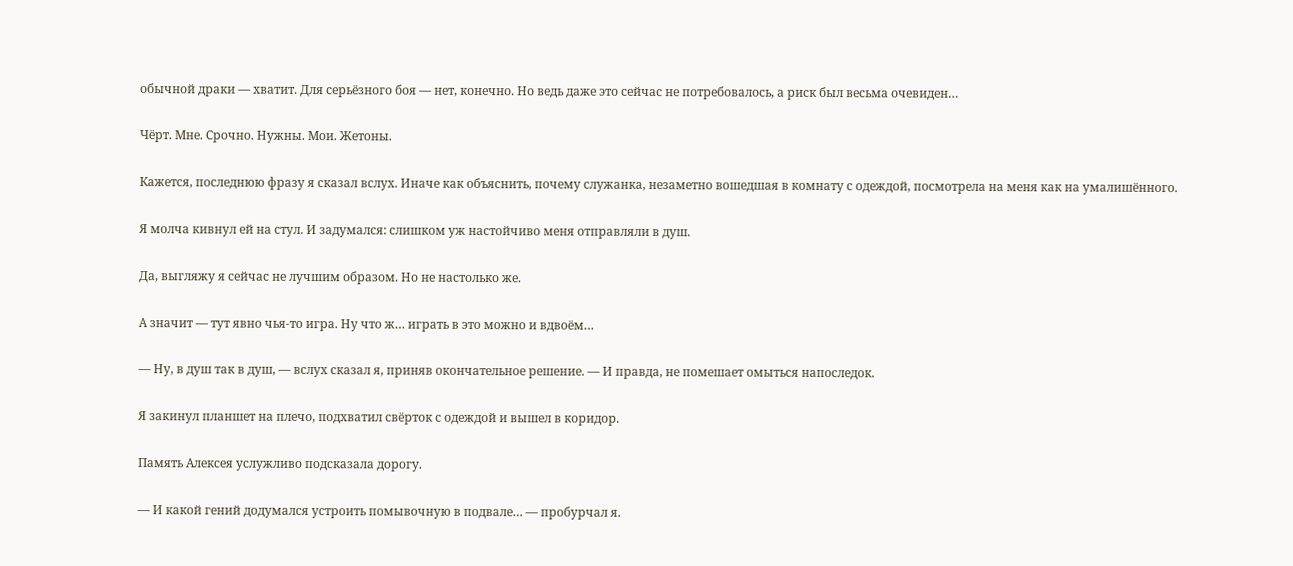обычной драки — хватит. Для серьёзного боя — нет, конечно. Но ведь даже это сейчас не потребовалось, а риск был весьма очевиден…

Чёрт. Мне. Срочно. Нужны. Мои. Жетоны.

Кажется, последнюю фразу я сказал вслух. Иначе как объяснить, почему служанка, незаметно вошедшая в комнату с одеждой, посмотрела на меня как на умалишённого.

Я молча кивнул ей на стул. И задумался: слишком уж настойчиво меня отправляли в душ.

Да, выгляжу я сейчас не лучшим образом. Но не настолько же.

А значит — тут явно чья-то игра. Ну что ж… играть в это можно и вдвоём…

— Ну, в душ так в душ, — вслух сказал я, приняв окончательное решение. — И правда, не помешает омыться напоследок.

Я закинул планшет на плечо, подхватил свёрток с одеждой и вышел в коридор.

Память Алексея услужливо подсказала дорогу.

— И какой гений додумался устроить помывочную в подвале… — пробурчал я.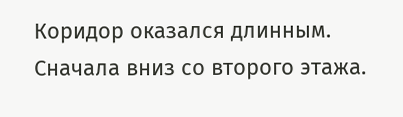Коридор оказался длинным. Сначала вниз со второго этажа.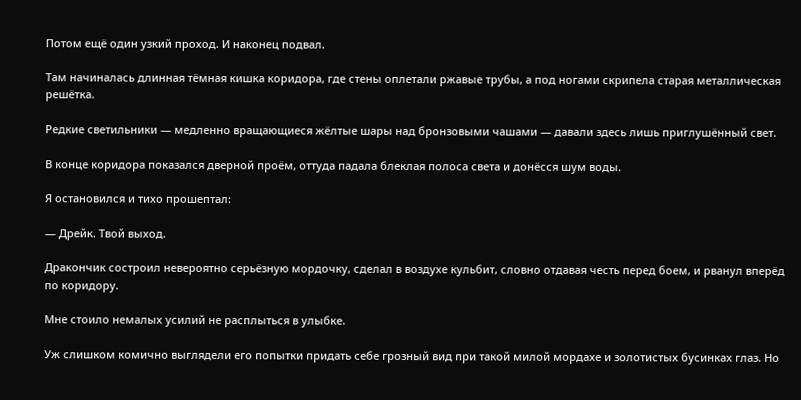Потом ещё один узкий проход. И наконец подвал.

Там начиналась длинная тёмная кишка коридора, где стены оплетали ржавые трубы, а под ногами скрипела старая металлическая решётка.

Редкие светильники — медленно вращающиеся жёлтые шары над бронзовыми чашами — давали здесь лишь приглушённый свет.

В конце коридора показался дверной проём, оттуда падала блеклая полоса света и донёсся шум воды.

Я остановился и тихо прошептал:

— Дрейк. Твой выход.

Дракончик состроил невероятно серьёзную мордочку, сделал в воздухе кульбит, словно отдавая честь перед боем, и рванул вперёд по коридору.

Мне стоило немалых усилий не расплыться в улыбке.

Уж слишком комично выглядели его попытки придать себе грозный вид при такой милой мордахе и золотистых бусинках глаз. Но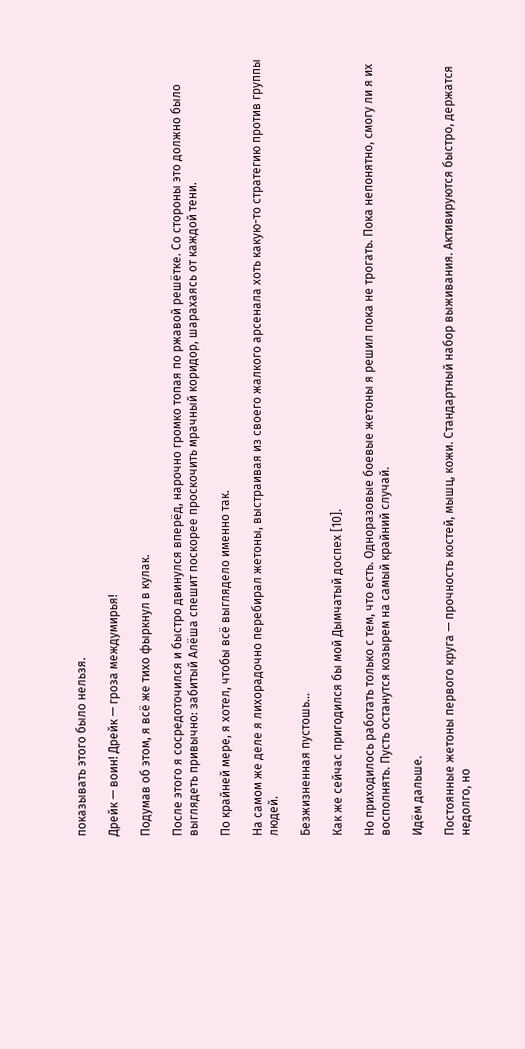показывать этого было нельзя.

Дрейк — воин! Дрейк — гроза междумирья!

Подумав об этом, я всё же тихо фыркнул в кулак.

После этого я сосредоточился и быстро двинулся вперёд, нарочно громко топая по ржавой решётке. Со стороны это должно было выглядеть привычно: забитый Алёша спешит поскорее проскочить мрачный коридор, шарахаясь от каждой тени.

По крайней мере, я хотел, чтобы всё выглядело именно так.

На самом же деле я лихорадочно перебирал жетоны, выстраивая из своего жалкого арсенала хоть какую-то стратегию против группы людей.

Безжизненная пустошь…

Как же сейчас пригодился бы мой Дымчатый доспех [10].

Но приходилось работать только с тем, что есть. Одноразовые боевые жетоны я решил пока не трогать. Пока непонятно, смогу ли я их восполнять. Пусть останутся козырем на самый крайний случай.

Идём дальше.

Постоянные жетоны первого круга — прочность костей, мышц, кожи. Стандартный набор выживания. Активируются быстро, держатся недолго, но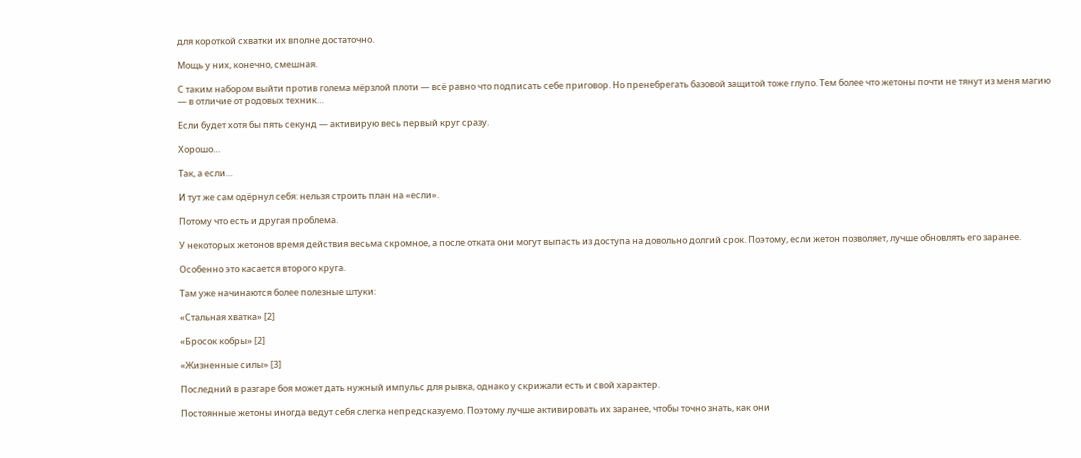для короткой схватки их вполне достаточно.

Мощь у них, конечно, смешная.

С таким набором выйти против голема мёрзлой плоти — всё равно что подписать себе приговор. Но пренебрегать базовой защитой тоже глупо. Тем более что жетоны почти не тянут из меня магию — в отличие от родовых техник…

Если будет хотя бы пять секунд — активирую весь первый круг сразу.

Хорошо…

Так, а если…

И тут же сам одёрнул себя: нельзя строить план на «если».

Потому что есть и другая проблема.

У некоторых жетонов время действия весьма скромное, а после отката они могут выпасть из доступа на довольно долгий срок. Поэтому, если жетон позволяет, лучше обновлять его заранее.

Особенно это касается второго круга.

Там уже начинаются более полезные штуки:

«Стальная хватка» [2]

«Бросок кобры» [2]

«Жизненные силы» [3]

Последний в разгаре боя может дать нужный импульс для рывка, однако у скрижали есть и свой характер.

Постоянные жетоны иногда ведут себя слегка непредсказуемо. Поэтому лучше активировать их заранее, чтобы точно знать, как они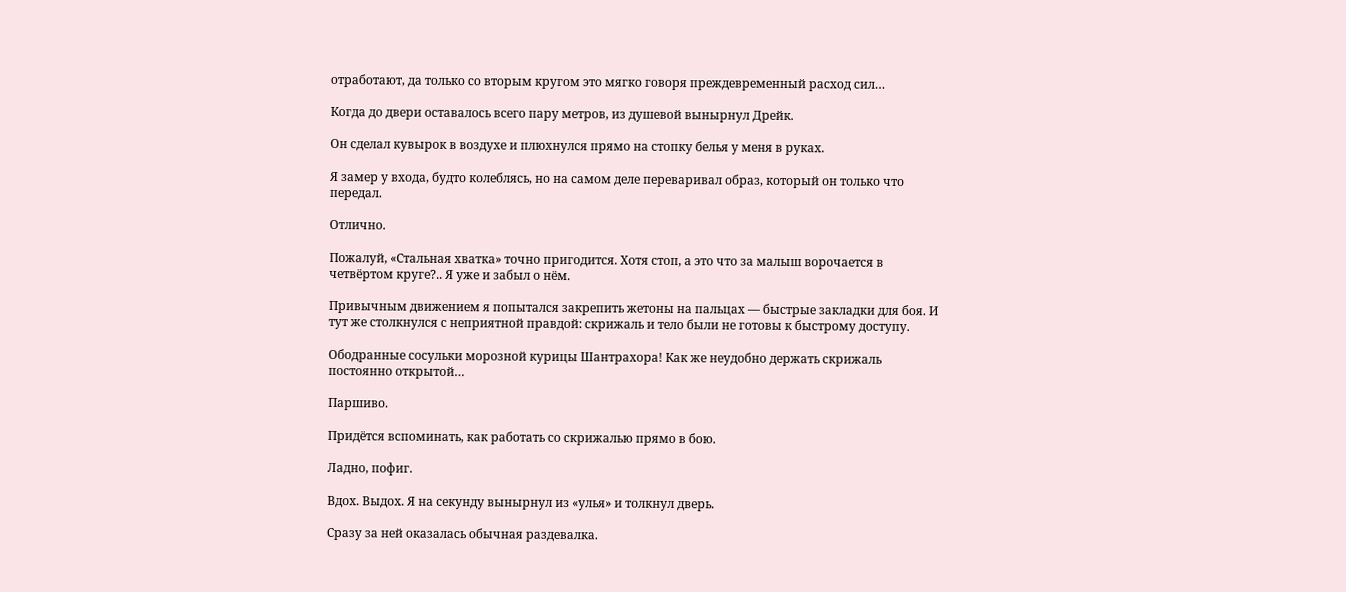отработают, да только со вторым кругом это мягко говоря преждевременный расход сил…

Когда до двери оставалось всего пару метров, из душевой вынырнул Дрейк.

Он сделал кувырок в воздухе и плюхнулся прямо на стопку белья у меня в руках.

Я замер у входа, будто колеблясь, но на самом деле переваривал образ, который он только что передал.

Отлично.

Пожалуй, «Стальная хватка» точно пригодится. Хотя стоп, а это что за малыш ворочается в четвёртом круге?.. Я уже и забыл о нём.

Привычным движением я попытался закрепить жетоны на пальцах — быстрые закладки для боя. И тут же столкнулся с неприятной правдой: скрижаль и тело были не готовы к быстрому доступу.

Ободранные сосульки морозной курицы Шантрахора! Как же неудобно держать скрижаль постоянно открытой…

Паршиво.

Придётся вспоминать, как работать со скрижалью прямо в бою.

Ладно, пофиг.

Вдох. Выдох. Я на секунду вынырнул из «улья» и толкнул дверь.

Сразу за ней оказалась обычная раздевалка.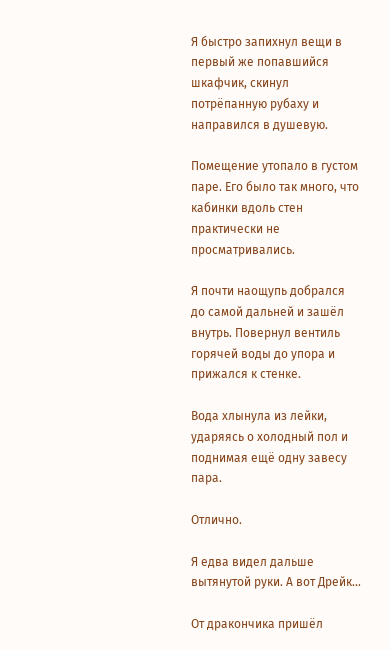Я быстро запихнул вещи в первый же попавшийся шкафчик, скинул потрёпанную рубаху и направился в душевую.

Помещение утопало в густом паре. Его было так много, что кабинки вдоль стен практически не просматривались.

Я почти наощупь добрался до самой дальней и зашёл внутрь. Повернул вентиль горячей воды до упора и прижался к стенке.

Вода хлынула из лейки, ударяясь о холодный пол и поднимая ещё одну завесу пара.

Отлично.

Я едва видел дальше вытянутой руки. А вот Дрейк…

От дракончика пришёл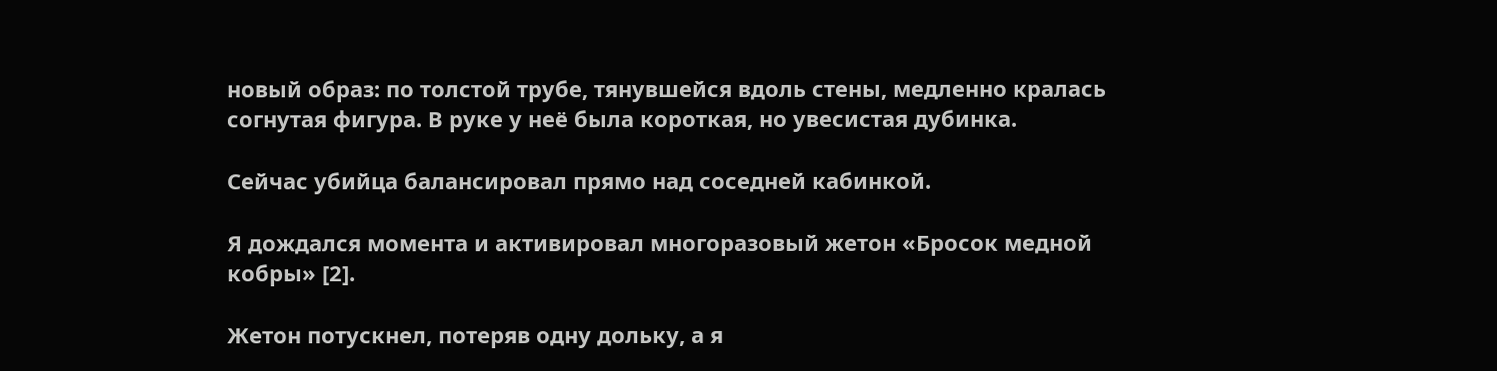новый образ: по толстой трубе, тянувшейся вдоль стены, медленно кралась согнутая фигура. В руке у неё была короткая, но увесистая дубинка.

Сейчас убийца балансировал прямо над соседней кабинкой.

Я дождался момента и активировал многоразовый жетон «Бросок медной кобры» [2].

Жетон потускнел, потеряв одну дольку, а я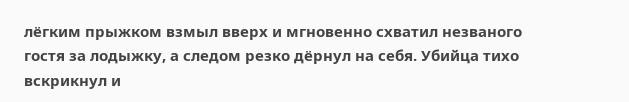лёгким прыжком взмыл вверх и мгновенно схватил незваного гостя за лодыжку, а следом резко дёрнул на себя. Убийца тихо вскрикнул и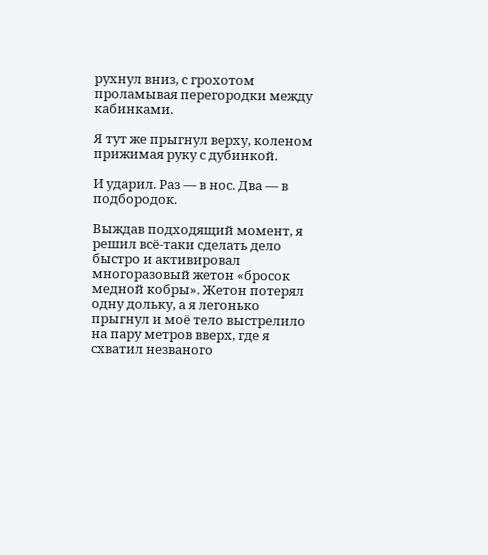рухнул вниз, с грохотом проламывая перегородки между кабинками.

Я тут же прыгнул верху, коленом прижимая руку с дубинкой.

И ударил. Раз — в нос. Два — в подбородок.

Выждав подходящий момент, я решил всё-таки сделать дело быстро и активировал многоразовый жетон «бросок медной кобры». Жетон потерял одну дольку, а я легонько прыгнул и моё тело выстрелило на пару метров вверх, где я схватил незваного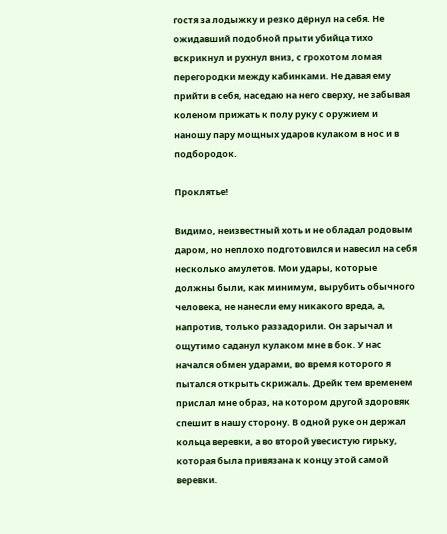гостя за лодыжку и резко дёрнул на себя. Не ожидавший подобной прыти убийца тихо вскрикнул и рухнул вниз, с грохотом ломая перегородки между кабинками. Не давая ему прийти в себя, наседаю на него сверху, не забывая коленом прижать к полу руку с оружием и наношу пару мощных ударов кулаком в нос и в подбородок.

Проклятье!

Видимо, неизвестный хоть и не обладал родовым даром, но неплохо подготовился и навесил на себя несколько амулетов. Мои удары, которые должны были, как минимум, вырубить обычного человека, не нанесли ему никакого вреда, а, напротив, только раззадорили. Он зарычал и ощутимо саданул кулаком мне в бок. У нас начался обмен ударами, во время которого я пытался открыть скрижаль. Дрейк тем временем прислал мне образ, на котором другой здоровяк спешит в нашу сторону. В одной руке он держал кольца веревки, а во второй увесистую гирьку, которая была привязана к концу этой самой веревки.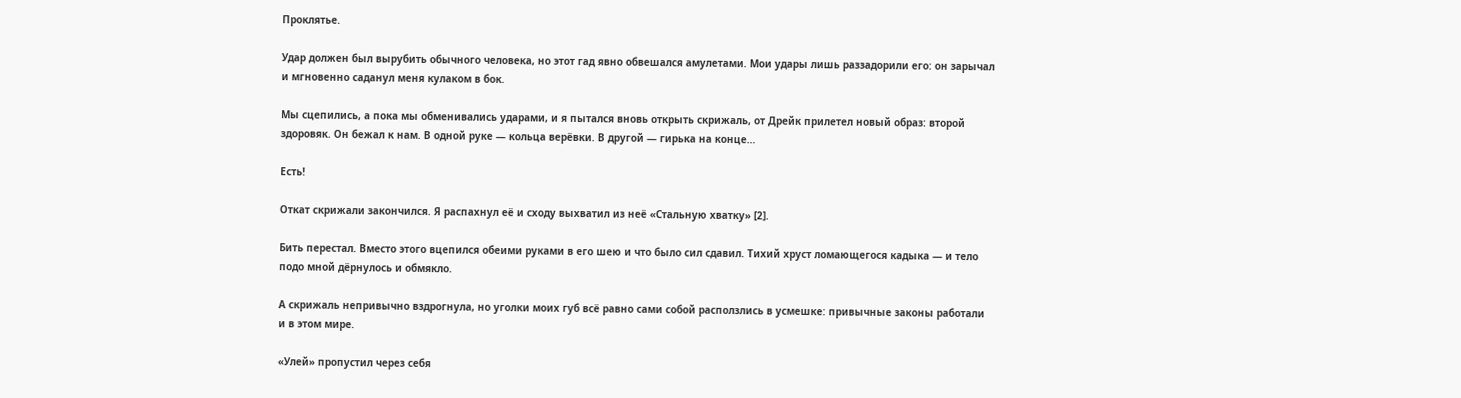Проклятье.

Удар должен был вырубить обычного человека, но этот гад явно обвешался амулетами. Мои удары лишь раззадорили его: он зарычал и мгновенно саданул меня кулаком в бок.

Мы сцепились, а пока мы обменивались ударами, и я пытался вновь открыть скрижаль, от Дрейк прилетел новый образ: второй здоровяк. Он бежал к нам. В одной руке — кольца верёвки. В другой — гирька на конце…

Есть!

Откат скрижали закончился. Я распахнул её и сходу выхватил из неё «Стальную хватку» [2].

Бить перестал. Вместо этого вцепился обеими руками в его шею и что было сил сдавил. Тихий хруст ломающегося кадыка — и тело подо мной дёрнулось и обмякло.

А скрижаль непривычно вздрогнула, но уголки моих губ всё равно сами собой расползлись в усмешке: привычные законы работали и в этом мире.

«Улей» пропустил через себя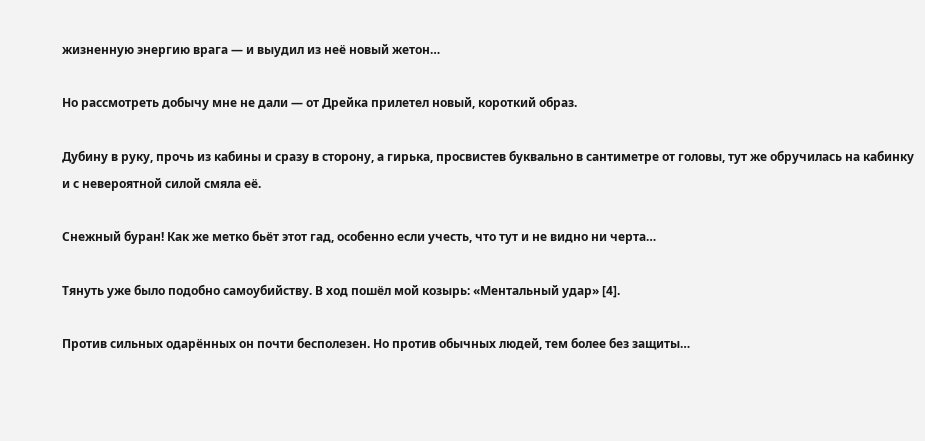жизненную энергию врага — и выудил из неё новый жетон…

Но рассмотреть добычу мне не дали — от Дрейка прилетел новый, короткий образ.

Дубину в руку, прочь из кабины и сразу в сторону, а гирька, просвистев буквально в сантиметре от головы, тут же обручилась на кабинку и с невероятной силой смяла её.

Снежный буран! Как же метко бьёт этот гад, особенно если учесть, что тут и не видно ни черта…

Тянуть уже было подобно самоубийству. В ход пошёл мой козырь: «Ментальный удар» [4].

Против сильных одарённых он почти бесполезен. Но против обычных людей, тем более без защиты…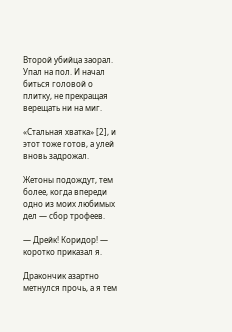Второй убийца заорал. Упал на пол. И начал биться головой о плитку, не прекращая верещать ни на миг.

«Стальная хватка» [2], и этот тоже готов, а улей вновь задрожал.

Жетоны подождут, тем более, когда впереди одно из моих любимых дел — сбор трофеев.

— Дрейк! Коридор! — коротко приказал я.

Дракончик азартно метнулся прочь, а я тем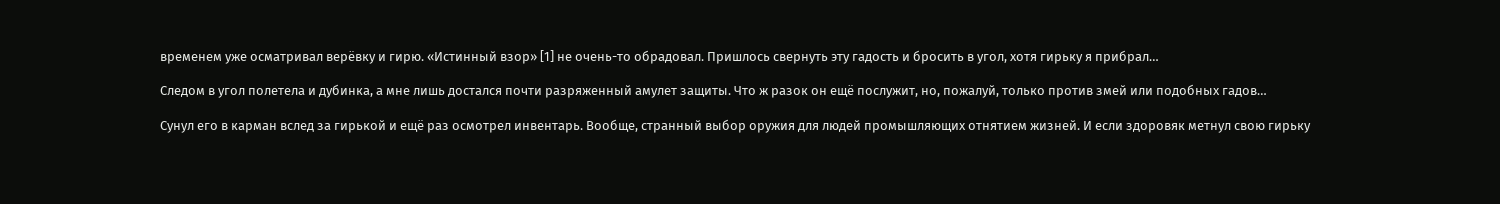временем уже осматривал верёвку и гирю. «Истинный взор» [1] не очень-то обрадовал. Пришлось свернуть эту гадость и бросить в угол, хотя гирьку я прибрал…

Следом в угол полетела и дубинка, а мне лишь достался почти разряженный амулет защиты. Что ж разок он ещё послужит, но, пожалуй, только против змей или подобных гадов…

Сунул его в карман вслед за гирькой и ещё раз осмотрел инвентарь. Вообще, странный выбор оружия для людей промышляющих отнятием жизней. И если здоровяк метнул свою гирьку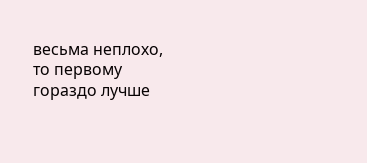весьма неплохо, то первому гораздо лучше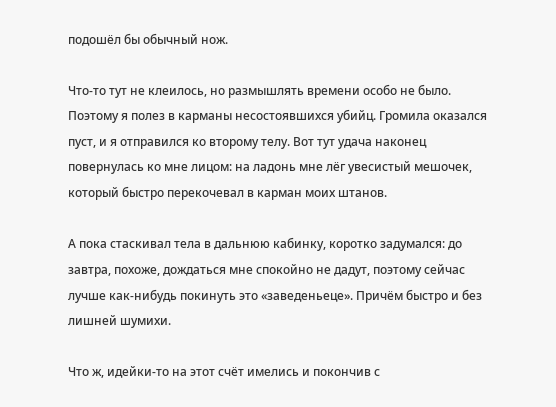подошёл бы обычный нож.

Что-то тут не клеилось, но размышлять времени особо не было. Поэтому я полез в карманы несостоявшихся убийц. Громила оказался пуст, и я отправился ко второму телу. Вот тут удача наконец повернулась ко мне лицом: на ладонь мне лёг увесистый мешочек, который быстро перекочевал в карман моих штанов.

А пока стаскивал тела в дальнюю кабинку, коротко задумался: до завтра, похоже, дождаться мне спокойно не дадут, поэтому сейчас лучше как-нибудь покинуть это «заведеньеце». Причём быстро и без лишней шумихи.

Что ж, идейки-то на этот счёт имелись и покончив с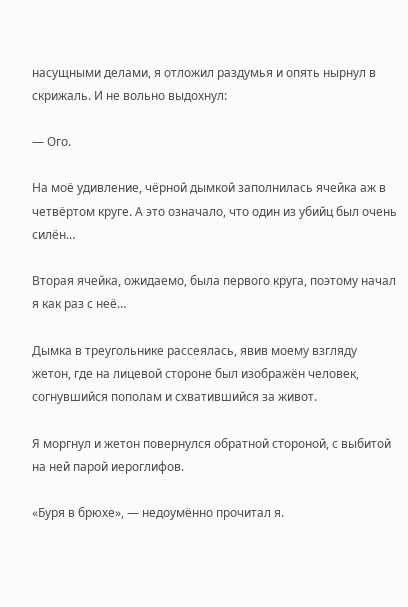насущными делами, я отложил раздумья и опять нырнул в скрижаль. И не вольно выдохнул:

— Ого.

На моё удивление, чёрной дымкой заполнилась ячейка аж в четвёртом круге. А это означало, что один из убийц был очень силён…

Вторая ячейка, ожидаемо, была первого круга, поэтому начал я как раз с неё…

Дымка в треугольнике рассеялась, явив моему взгляду жетон, где на лицевой стороне был изображён человек, согнувшийся пополам и схватившийся за живот.

Я моргнул и жетон повернулся обратной стороной, с выбитой на ней парой иероглифов.

«Буря в брюхе», — недоумённо прочитал я.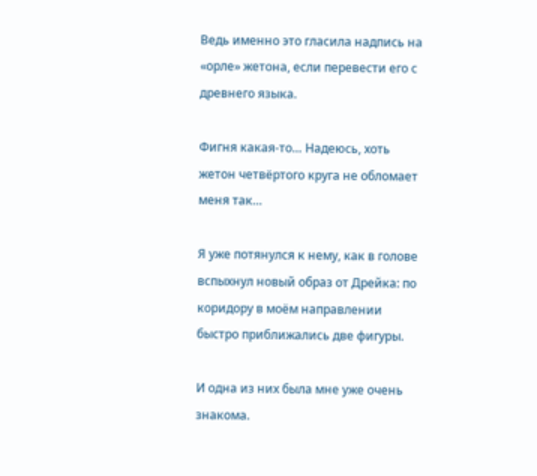Ведь именно это гласила надпись на «орле» жетона, если перевести его с древнего языка.

Фигня какая-то… Надеюсь, хоть жетон четвёртого круга не обломает меня так…

Я уже потянулся к нему, как в голове вспыхнул новый образ от Дрейка: по коридору в моём направлении быстро приближались две фигуры.

И одна из них была мне уже очень знакома.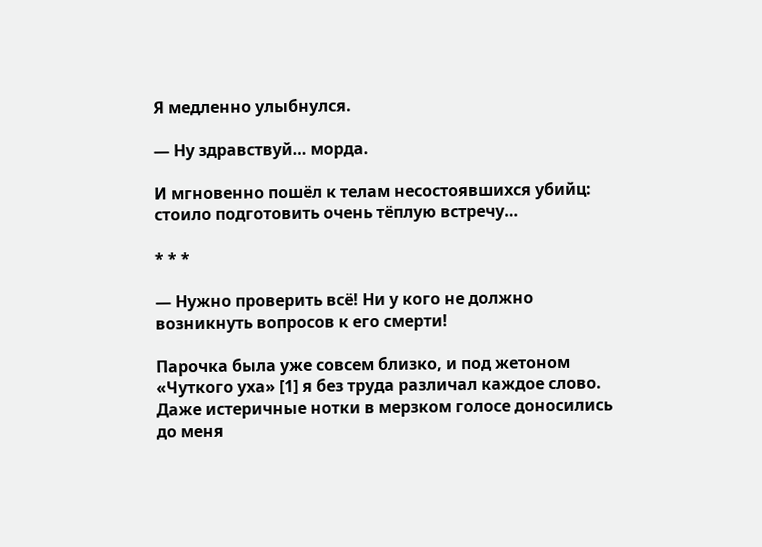Я медленно улыбнулся.

— Ну здравствуй… морда.

И мгновенно пошёл к телам несостоявшихся убийц: стоило подготовить очень тёплую встречу…

* * *

— Нужно проверить всё! Ни у кого не должно возникнуть вопросов к его смерти!

Парочка была уже совсем близко, и под жетоном «Чуткого уха» [1] я без труда различал каждое слово. Даже истеричные нотки в мерзком голосе доносились до меня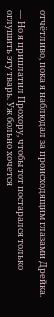отчётливо, пока я наблюдал за происходящим глазами Дрейка.

— Но я приплатил Прохору, чтобы тот постарался только оглушить эту тварь. Уж больно хочется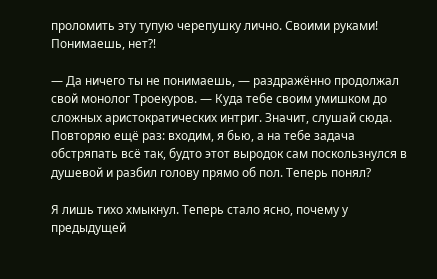проломить эту тупую черепушку лично. Своими руками! Понимаешь, нет⁈

— Да ничего ты не понимаешь, — раздражённо продолжал свой монолог Троекуров. — Куда тебе своим умишком до сложных аристократических интриг. Значит, слушай сюда. Повторяю ещё раз: входим, я бью, а на тебе задача обстряпать всё так, будто этот выродок сам поскользнулся в душевой и разбил голову прямо об пол. Теперь понял?

Я лишь тихо хмыкнул. Теперь стало ясно, почему у предыдущей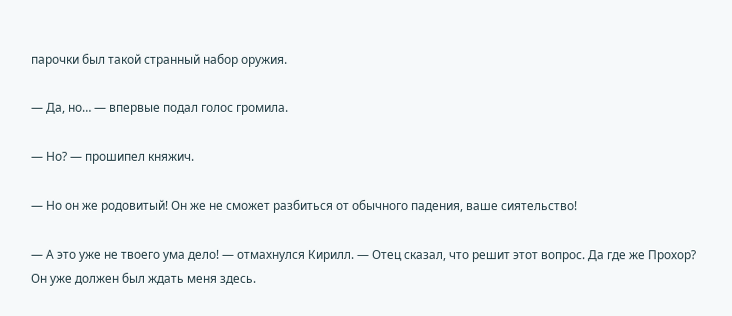парочки был такой странный набор оружия.

— Да, но… — впервые подал голос громила.

— Но? — прошипел княжич.

— Но он же родовитый! Он же не сможет разбиться от обычного падения, ваше сиятельство!

— А это уже не твоего ума дело! — отмахнулся Кирилл. — Отец сказал, что решит этот вопрос. Да где же Прохор? Он уже должен был ждать меня здесь.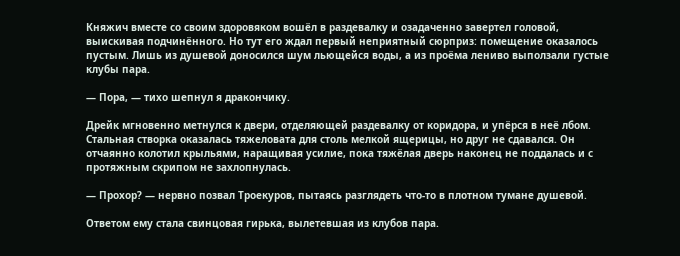Княжич вместе со своим здоровяком вошёл в раздевалку и озадаченно завертел головой, выискивая подчинённого. Но тут его ждал первый неприятный сюрприз: помещение оказалось пустым. Лишь из душевой доносился шум льющейся воды, а из проёма лениво выползали густые клубы пара.

— Пора, — тихо шепнул я дракончику.

Дрейк мгновенно метнулся к двери, отделяющей раздевалку от коридора, и упёрся в неё лбом. Стальная створка оказалась тяжеловата для столь мелкой ящерицы, но друг не сдавался. Он отчаянно колотил крыльями, наращивая усилие, пока тяжёлая дверь наконец не поддалась и с протяжным скрипом не захлопнулась.

— Прохор? — нервно позвал Троекуров, пытаясь разглядеть что-то в плотном тумане душевой.

Ответом ему стала свинцовая гирька, вылетевшая из клубов пара.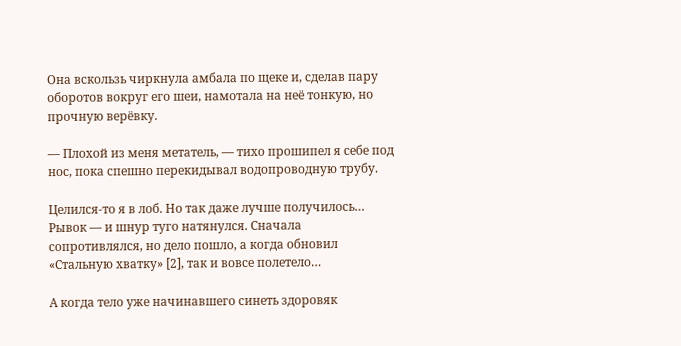Она вскользь чиркнула амбала по щеке и, сделав пару оборотов вокруг его шеи, намотала на неё тонкую, но прочную верёвку.

— Плохой из меня метатель, — тихо прошипел я себе под нос, пока спешно перекидывал водопроводную трубу.

Целился-то я в лоб. Но так даже лучше получилось… Рывок — и шнур туго натянулся. Сначала сопротивлялся, но дело пошло, а когда обновил «Стальную хватку» [2], так и вовсе полетело…

А когда тело уже начинавшего синеть здоровяк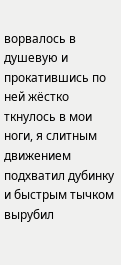ворвалось в душевую и прокатившись по ней жёстко ткнулось в мои ноги, я слитным движением подхватил дубинку и быстрым тычком вырубил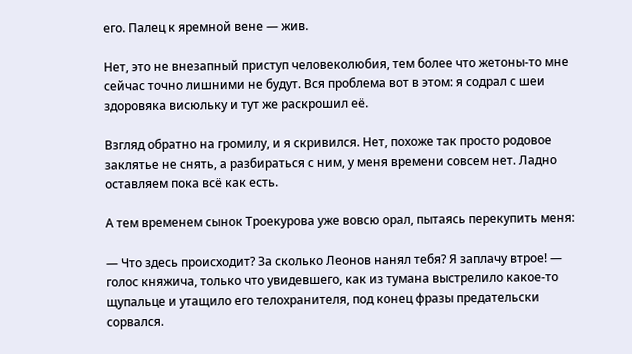его. Палец к яремной вене — жив.

Нет, это не внезапный приступ человеколюбия, тем более что жетоны-то мне сейчас точно лишними не будут. Вся проблема вот в этом: я содрал с шеи здоровяка висюльку и тут же раскрошил её.

Взгляд обратно на громилу, и я скривился. Нет, похоже так просто родовое заклятье не снять, а разбираться с ним, у меня времени совсем нет. Ладно оставляем пока всё как есть.

А тем временем сынок Троекурова уже вовсю орал, пытаясь перекупить меня:

— Что здесь происходит? За сколько Леонов нанял тебя? Я заплачу втрое! — голос княжича, только что увидевшего, как из тумана выстрелило какое-то щупальце и утащило его телохранителя, под конец фразы предательски сорвался.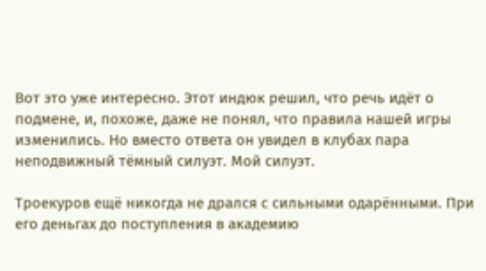Вот это уже интересно. Этот индюк решил, что речь идёт о подмене, и, похоже, даже не понял, что правила нашей игры изменились. Но вместо ответа он увидел в клубах пара неподвижный тёмный силуэт. Мой силуэт.

Троекуров ещё никогда не дрался с сильными одарёнными. При его деньгах до поступления в академию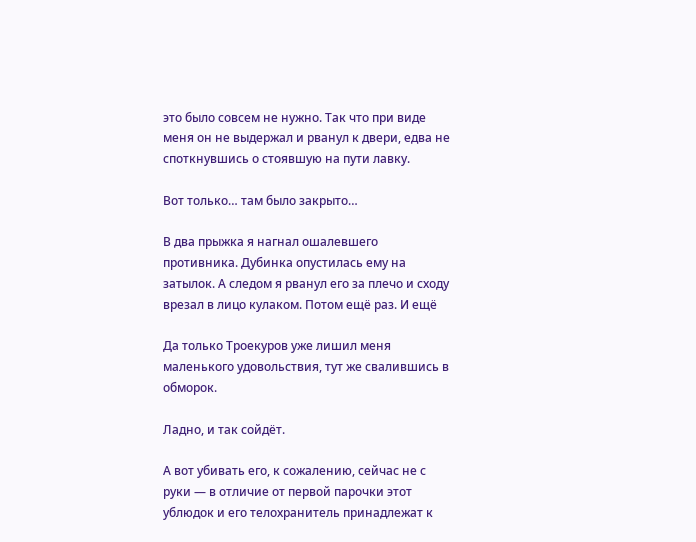это было совсем не нужно. Так что при виде меня он не выдержал и рванул к двери, едва не споткнувшись о стоявшую на пути лавку.

Вот только… там было закрыто…

В два прыжка я нагнал ошалевшего противника. Дубинка опустилась ему на затылок. А следом я рванул его за плечо и сходу врезал в лицо кулаком. Потом ещё раз. И ещё

Да только Троекуров уже лишил меня маленького удовольствия, тут же свалившись в обморок.

Ладно, и так сойдёт.

А вот убивать его, к сожалению, сейчас не с руки — в отличие от первой парочки этот ублюдок и его телохранитель принадлежат к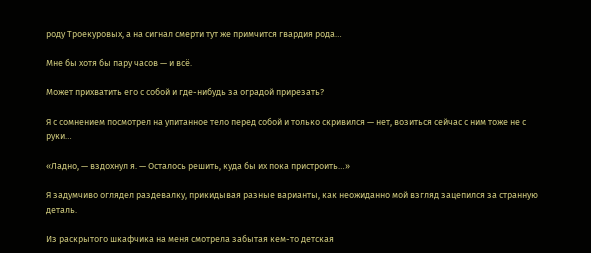роду Троекуровых, а на сигнал смерти тут же примчится гвардия рода…

Мне бы хотя бы пару часов — и всё.

Может прихватить его с собой и где-нибудь за оградой прирезать?

Я с сомнением посмотрел на упитанное тело перед собой и только скривился — нет, возиться сейчас с ним тоже не с руки…

«Ладно, — вздохнул я. — Осталось решить, куда бы их пока пристроить…»

Я задумчиво оглядел раздевалку, прикидывая разные варианты, как неожиданно мой взгляд зацепился за странную деталь.

Из раскрытого шкафчика на меня смотрела забытая кем-то детская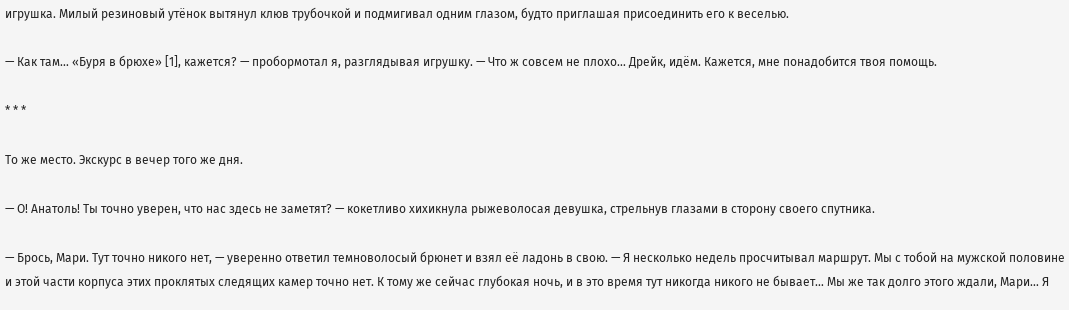игрушка. Милый резиновый утёнок вытянул клюв трубочкой и подмигивал одним глазом, будто приглашая присоединить его к веселью.

— Как там… «Буря в брюхе» [1], кажется? — пробормотал я, разглядывая игрушку. — Что ж совсем не плохо… Дрейк, идём. Кажется, мне понадобится твоя помощь.

* * *

То же место. Экскурс в вечер того же дня.

— О! Анатоль! Ты точно уверен, что нас здесь не заметят? — кокетливо хихикнула рыжеволосая девушка, стрельнув глазами в сторону своего спутника.

— Брось, Мари. Тут точно никого нет, — уверенно ответил темноволосый брюнет и взял её ладонь в свою. — Я несколько недель просчитывал маршрут. Мы с тобой на мужской половине и этой части корпуса этих проклятых следящих камер точно нет. К тому же сейчас глубокая ночь, и в это время тут никогда никого не бывает… Мы же так долго этого ждали, Мари… Я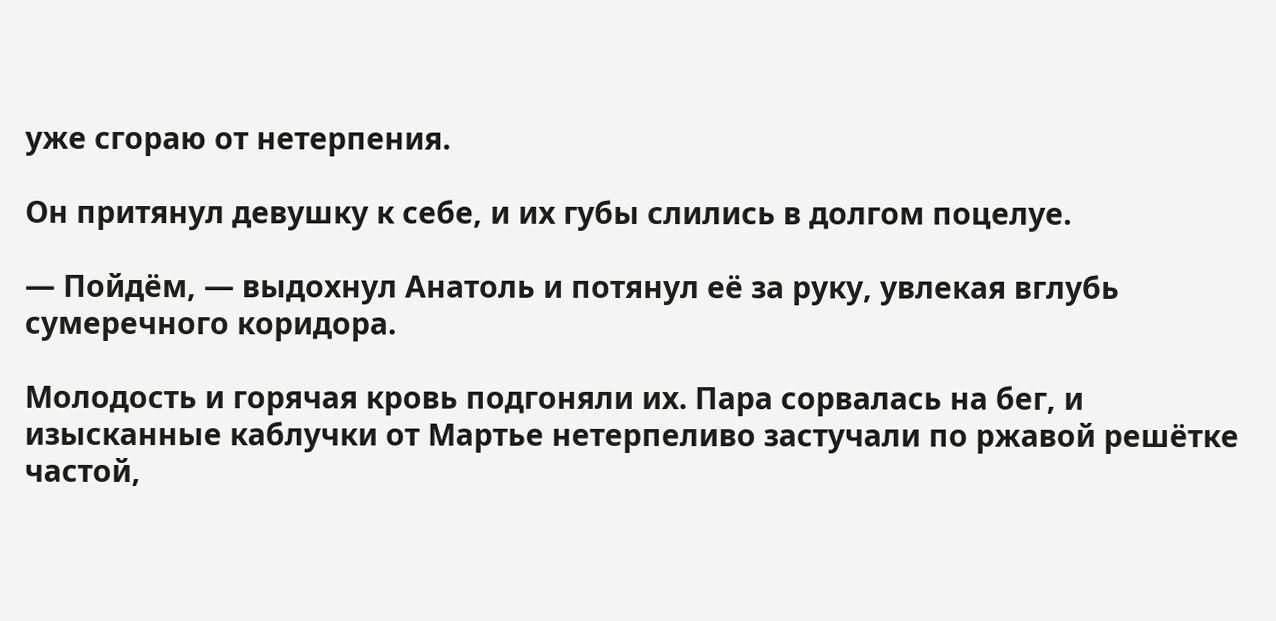уже сгораю от нетерпения.

Он притянул девушку к себе, и их губы слились в долгом поцелуе.

— Пойдём, — выдохнул Анатоль и потянул её за руку, увлекая вглубь сумеречного коридора.

Молодость и горячая кровь подгоняли их. Пара сорвалась на бег, и изысканные каблучки от Мартье нетерпеливо застучали по ржавой решётке частой,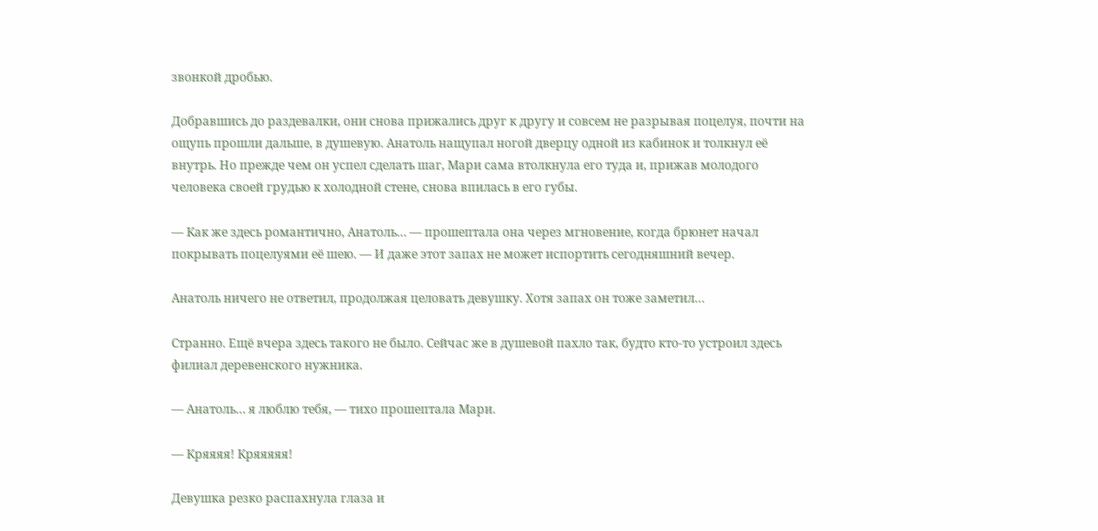звонкой дробью.

Добравшись до раздевалки, они снова прижались друг к другу и совсем не разрывая поцелуя, почти на ощупь прошли дальше, в душевую. Анатоль нащупал ногой дверцу одной из кабинок и толкнул её внутрь. Но прежде чем он успел сделать шаг, Мари сама втолкнула его туда и, прижав молодого человека своей грудью к холодной стене, снова впилась в его губы.

— Как же здесь романтично, Анатоль… — прошептала она через мгновение, когда брюнет начал покрывать поцелуями её шею. — И даже этот запах не может испортить сегодняшний вечер.

Анатоль ничего не ответил, продолжая целовать девушку. Хотя запах он тоже заметил…

Странно. Ещё вчера здесь такого не было. Сейчас же в душевой пахло так, будто кто-то устроил здесь филиал деревенского нужника.

— Анатоль… я люблю тебя, — тихо прошептала Мари.

— Кряяяя! Кряяяяя!

Девушка резко распахнула глаза и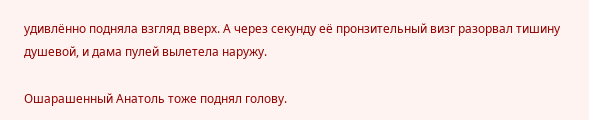удивлённо подняла взгляд вверх. А через секунду её пронзительный визг разорвал тишину душевой, и дама пулей вылетела наружу.

Ошарашенный Анатоль тоже поднял голову.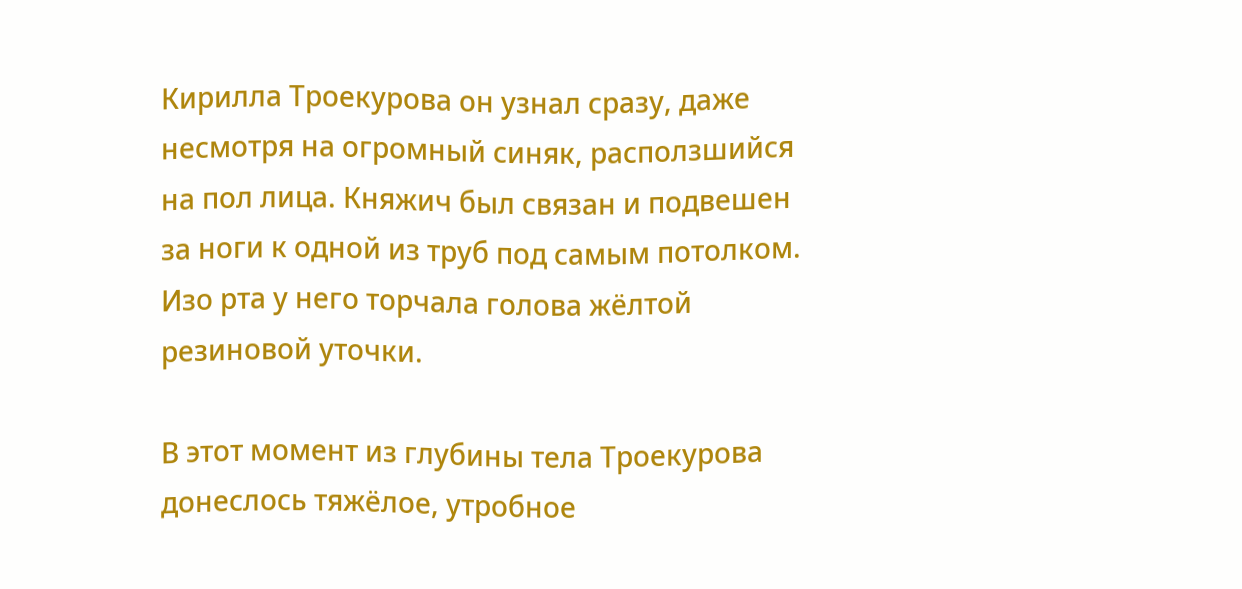Кирилла Троекурова он узнал сразу, даже несмотря на огромный синяк, расползшийся на пол лица. Княжич был связан и подвешен за ноги к одной из труб под самым потолком. Изо рта у него торчала голова жёлтой резиновой уточки.

В этот момент из глубины тела Троекурова донеслось тяжёлое, утробное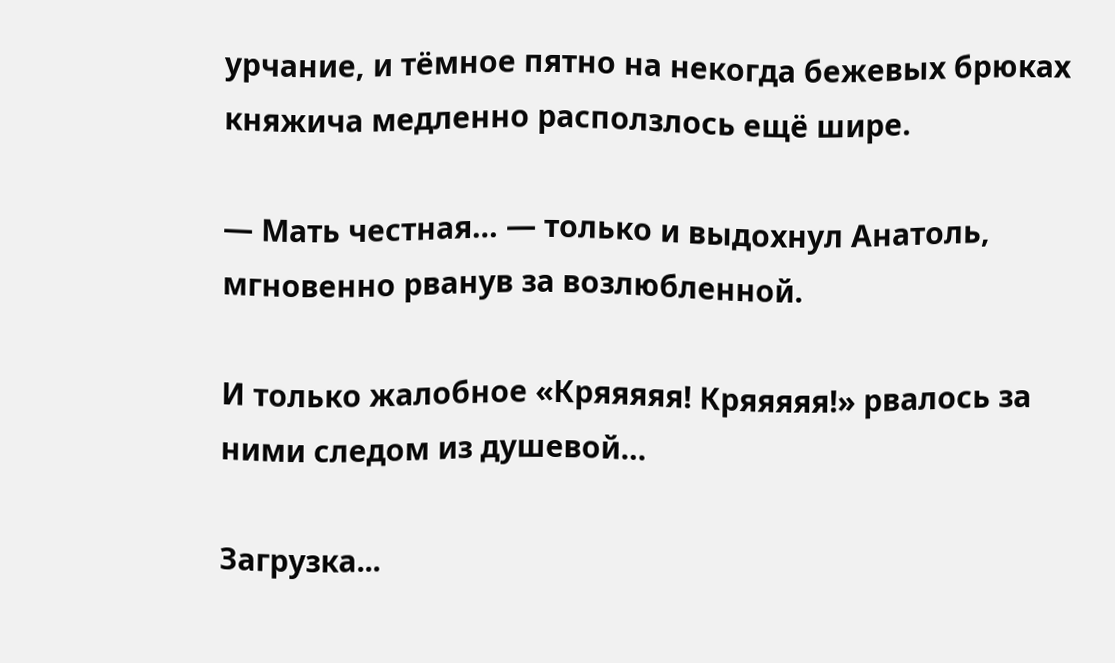урчание, и тёмное пятно на некогда бежевых брюках княжича медленно расползлось ещё шире.

— Мать честная… — только и выдохнул Анатоль, мгновенно рванув за возлюбленной.

И только жалобное «Кряяяяя! Кряяяяя!» рвалось за ними следом из душевой…

Загрузка...